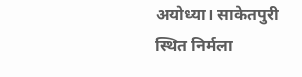अयोध्या। साकेतपुरी स्थित निर्मला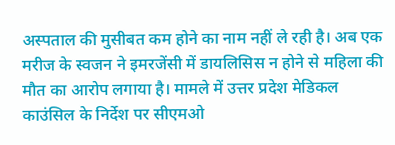अस्पताल की मुसीबत कम होने का नाम नहीं ले रही है। अब एक मरीज के स्वजन ने इमरजेंसी में डायलिसिस न होने से महिला की मौत का आरोप लगाया है। मामले में उत्तर प्रदेश मेडिकल काउंसिल के निर्देश पर सीएमओ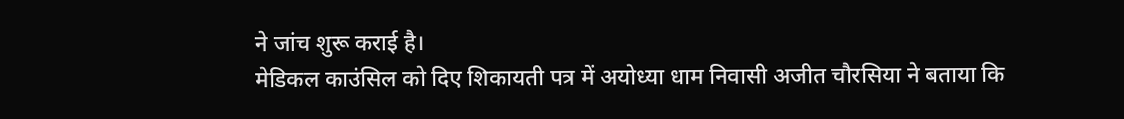ने जांच शुरू कराई है।
मेडिकल काउंसिल को दिए शिकायती पत्र में अयोध्या धाम निवासी अजीत चौरसिया ने बताया कि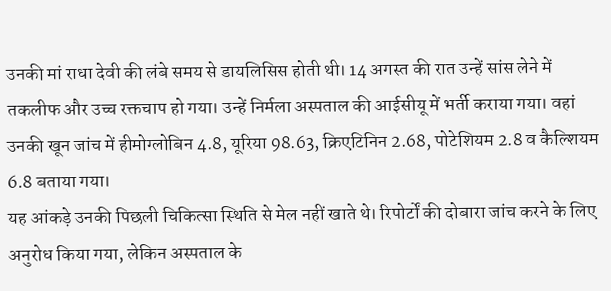उनकी मां राधा देवी की लंबे समय से डायलिसिस होती थी। 14 अगस्त की रात उन्हें सांस लेने में तकलीफ और उच्च रक्तचाप हो गया। उन्हें निर्मला अस्पताल की आईसीयू में भर्ती कराया गया। वहां उनकी खून जांच में हीमोग्लोबिन 4.8, यूरिया 98.63, क्रिएटिनिन 2.68, पोटेशियम 2.8 व कैल्शियम 6.8 बताया गया।
यह आंकड़े उनकी पिछली चिकित्सा स्थिति से मेल नहीं खाते थे। रिपोर्टों की दोबारा जांच करने के लिए अनुरोध किया गया, लेकिन अस्पताल के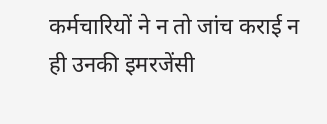कर्मचारियों ने न तो जांच कराई न ही उनकी इमरजेंसी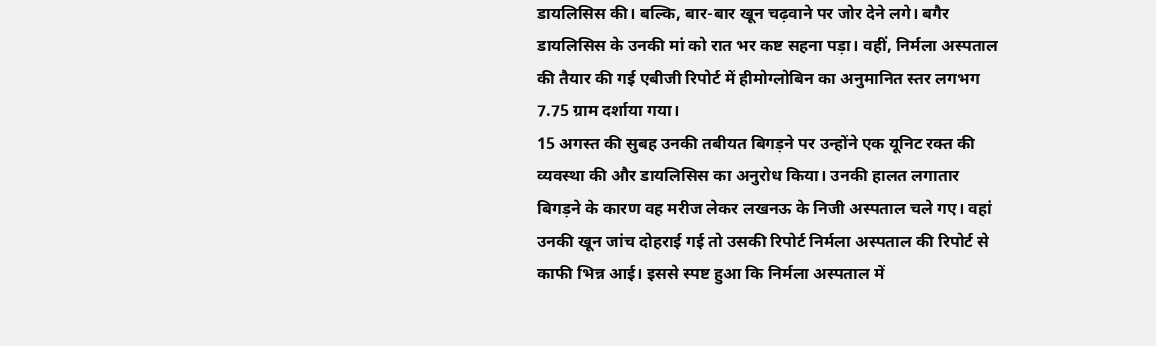डायलिसिस की। बल्कि, बार-बार खून चढ़वाने पर जोर देने लगे। बगैर डायलिसिस के उनकी मां को रात भर कष्ट सहना पड़ा। वहीं, निर्मला अस्पताल की तैयार की गई एबीजी रिपोर्ट में हीमोग्लोबिन का अनुमानित स्तर लगभग 7.75 ग्राम दर्शाया गया।
15 अगस्त की सुबह उनकी तबीयत बिगड़ने पर उन्होंने एक यूनिट रक्त की व्यवस्था की और डायलिसिस का अनुरोध किया। उनकी हालत लगातार बिगड़ने के कारण वह मरीज लेकर लखनऊ के निजी अस्पताल चले गए। वहां उनकी खून जांच दोहराई गई तो उसकी रिपोर्ट निर्मला अस्पताल की रिपोर्ट से काफी भिन्न आई। इससे स्पष्ट हुआ कि निर्मला अस्पताल में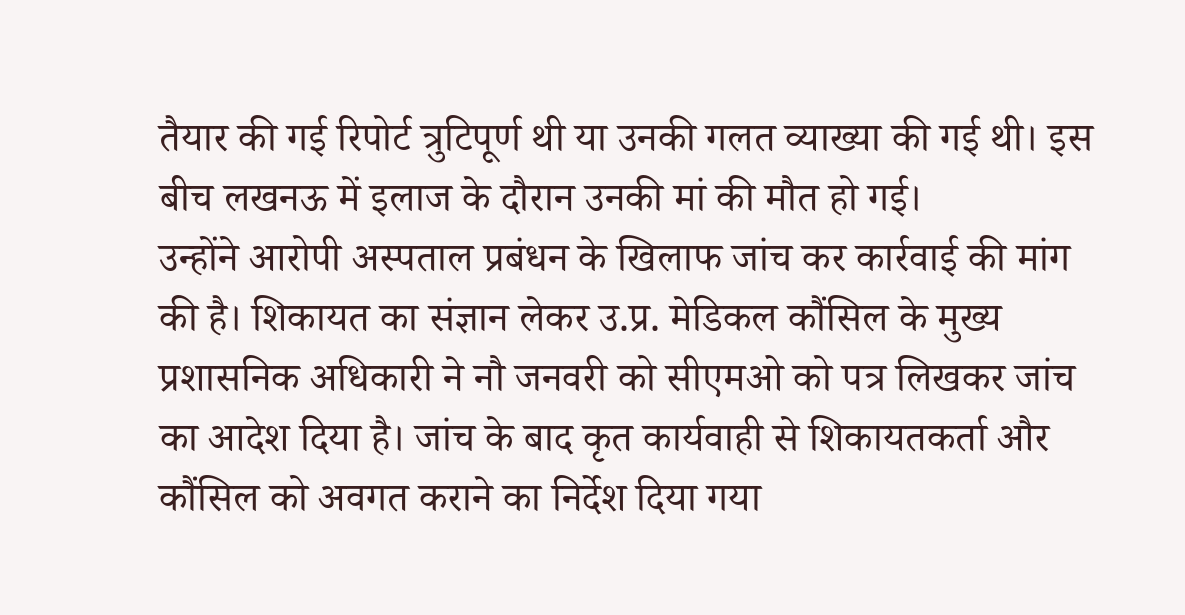तैयार की गई रिपोर्ट त्रुटिपूर्ण थी या उनकी गलत व्याख्या की गई थी। इस बीच लखनऊ में इलाज के दौरान उनकी मां की मौत हो गई।
उन्होंने आरोपी अस्पताल प्रबंधन के खिलाफ जांच कर कार्रवाई की मांग की है। शिकायत का संज्ञान लेकर उ.प्र. मेडिकल कौंसिल के मुख्य प्रशासनिक अधिकारी ने नौ जनवरी को सीएमओ को पत्र लिखकर जांच का आदेश दिया है। जांच के बाद कृत कार्यवाही से शिकायतकर्ता और कौंसिल को अवगत कराने का निर्देश दिया गया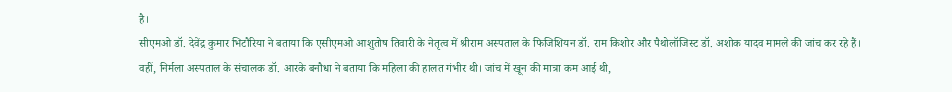है।
सीएमओ डॉ. देवेंद्र कुमार भिटौरिया ने बताया कि एसीएमओ आशुतोष तिवारी के नेतृत्व में श्रीराम अस्पताल के फिजिशियन डॉ. राम किशोर और पैथोलॉजिस्ट डॉ. अशोक यादव मामले की जांच कर रहे हैं। वहीं, निर्मला अस्पताल के संचालक डॉ. आरके बनौधा ने बताया कि महिला की हालत गंभीर थी। जांच में खून की मात्रा कम आई थी,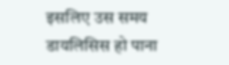इसलिए उस समय डायलिसिस हो पाना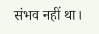संभव नहीं था।